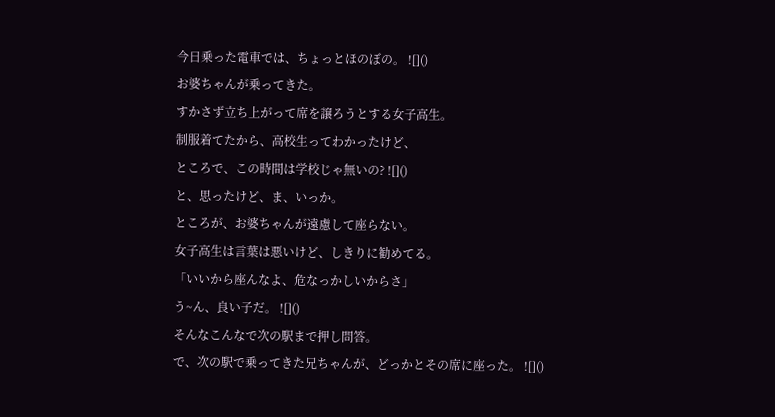今日乗った電車では、ちょっとほのぼの。 ![]()
お婆ちゃんが乗ってきた。
すかさず立ち上がって席を譲ろうとする女子高生。
制服着てたから、高校生ってわかったけど、
ところで、この時間は学校じゃ無いの? ![]()
と、思ったけど、ま、いっか。
ところが、お婆ちゃんが遠慮して座らない。
女子高生は言葉は悪いけど、しきりに勧めてる。
「いいから座んなよ、危なっかしいからさ」
う~ん、良い子だ。 ![]()
そんなこんなで次の駅まで押し問答。
で、次の駅で乗ってきた兄ちゃんが、どっかとその席に座った。 ![]()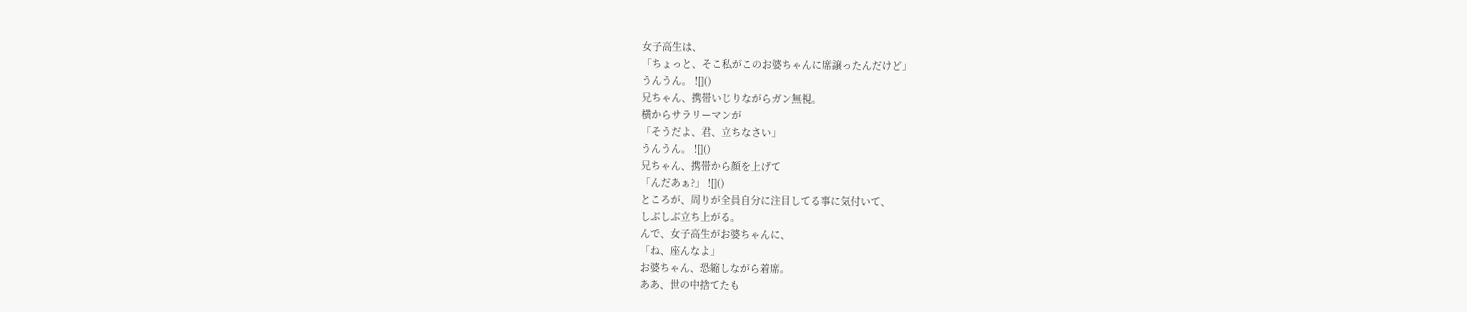女子高生は、
「ちょっと、そこ私がこのお婆ちゃんに席譲ったんだけど」
うんうん。 ![]()
兄ちゃん、携帯いじりながらガン無視。
横からサラリーマンが
「そうだよ、君、立ちなさい」
うんうん。 ![]()
兄ちゃん、携帯から顔を上げて
「んだあぁ?」 ![]()
ところが、周りが全員自分に注目してる事に気付いて、
しぶしぶ立ち上がる。
んで、女子高生がお婆ちゃんに、
「ね、座んなよ」
お婆ちゃん、恐縮しながら着席。
ああ、世の中捨てたも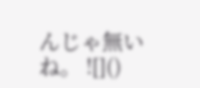んじゃ無いね。 ![]()